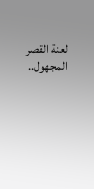لعنة القصر المجهول..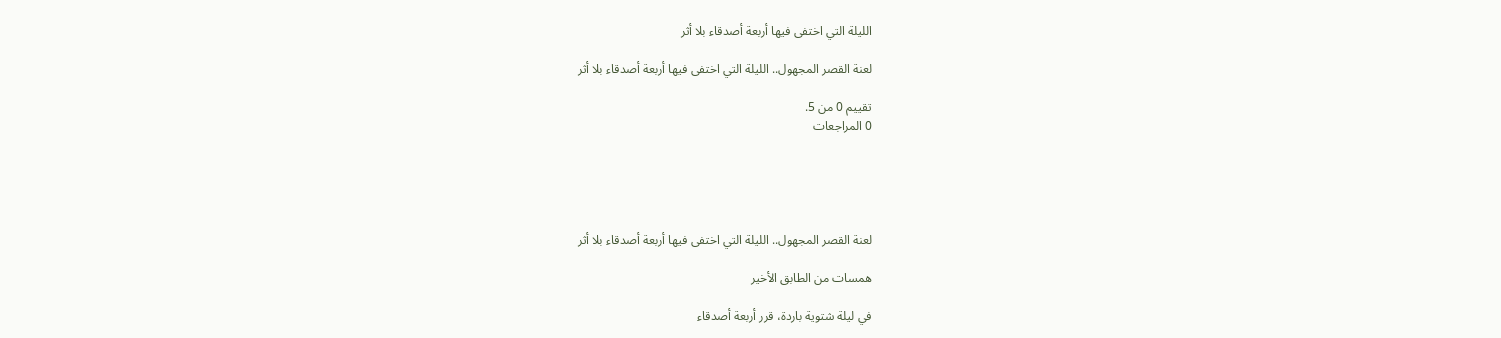الليلة التي اختفى فيها أربعة أصدقاء بلا أثر

لعنة القصر المجهول.. الليلة التي اختفى فيها أربعة أصدقاء بلا أثر

تقييم 0 من 5.
0 المراجعات





لعنة القصر المجهول.. الليلة التي اختفى فيها أربعة أصدقاء بلا أثر

همسات من الطابق الأخير

في ليلة شتوية باردة، قرر أربعة أصدقاء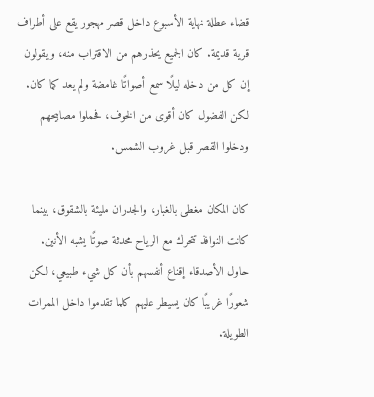قضاء عطلة نهاية الأسبوع داخل قصر مهجور يقع على أطراف قرية قديمة. كان الجميع يحذرهم من الاقتراب منه، ويقولون إن كل من دخله ليلًا سمع أصواتًا غامضة ولم يعد كما كان. لكن الفضول كان أقوى من الخوف، فحملوا مصابيحهم ودخلوا القصر قبل غروب الشمس.

كان المكان مغطى بالغبار، والجدران مليئة بالشقوق، بينما كانت النوافذ تتحرك مع الرياح محدثة صوتًا يشبه الأنين. حاول الأصدقاء إقناع أنفسهم بأن كل شيء طبيعي، لكن شعورًا غريبًا كان يسيطر عليهم كلما تقدموا داخل الممرات الطويلة.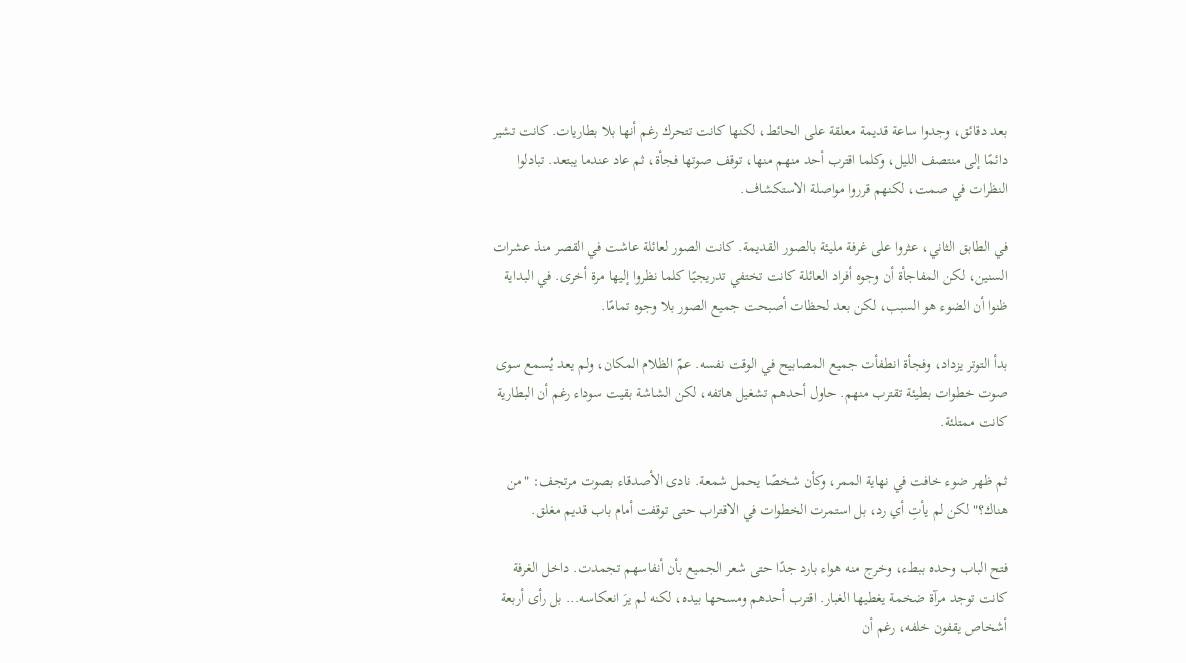بعد دقائق، وجدوا ساعة قديمة معلقة على الحائط، لكنها كانت تتحرك رغم أنها بلا بطاريات. كانت تشير دائمًا إلى منتصف الليل، وكلما اقترب أحد منهم منها، توقف صوتها فجأة، ثم عاد عندما يبتعد. تبادلوا النظرات في صمت، لكنهم قرروا مواصلة الاستكشاف.

في الطابق الثاني، عثروا على غرفة مليئة بالصور القديمة. كانت الصور لعائلة عاشت في القصر منذ عشرات السنين، لكن المفاجأة أن وجوه أفراد العائلة كانت تختفي تدريجيًا كلما نظروا إليها مرة أخرى. في البداية ظنوا أن الضوء هو السبب، لكن بعد لحظات أصبحت جميع الصور بلا وجوه تمامًا.

بدأ التوتر يزداد، وفجأة انطفأت جميع المصابيح في الوقت نفسه. عمّ الظلام المكان، ولم يعد يُسمع سوى صوت خطوات بطيئة تقترب منهم. حاول أحدهم تشغيل هاتفه، لكن الشاشة بقيت سوداء رغم أن البطارية كانت ممتلئة.

ثم ظهر ضوء خافت في نهاية الممر، وكأن شخصًا يحمل شمعة. نادى الأصدقاء بصوت مرتجف: "من هناك؟" لكن لم يأتِ أي رد، بل استمرت الخطوات في الاقتراب حتى توقفت أمام باب قديم مغلق.

فتح الباب وحده ببطء، وخرج منه هواء بارد جدًا حتى شعر الجميع بأن أنفاسهم تجمدت. داخل الغرفة كانت توجد مرآة ضخمة يغطيها الغبار. اقترب أحدهم ومسحها بيده، لكنه لم يرَ انعكاسه... بل رأى أربعة أشخاص يقفون خلفه، رغم أن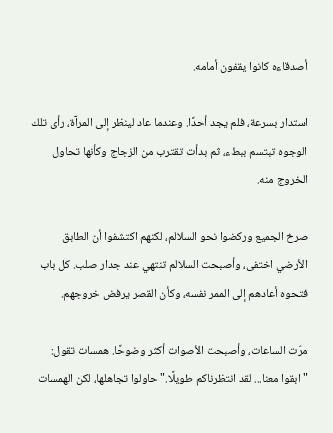أصدقاءه كانوا يقفون أمامه.

استدار بسرعة، فلم يجد أحدًا. وعندما عاد لينظر إلى المرآة، رأى تلك الوجوه تبتسم ببطء، ثم بدأت تقترب من الزجاج وكأنها تحاول الخروج منه.

صرخ الجميع وركضوا نحو السلالم، لكنهم اكتشفوا أن الطابق الأرضي اختفى، وأصبحت السلالم تنتهي عند جدار صلب. كل باب فتحوه أعادهم إلى الممر نفسه، وكأن القصر يرفض خروجهم.

مرّت الساعات، وأصبحت الأصوات أكثر وضوحًا. همسات تقول: "ابقوا معنا... لقد انتظرناكم طويلًا." حاولوا تجاهلها، لكن الهمسات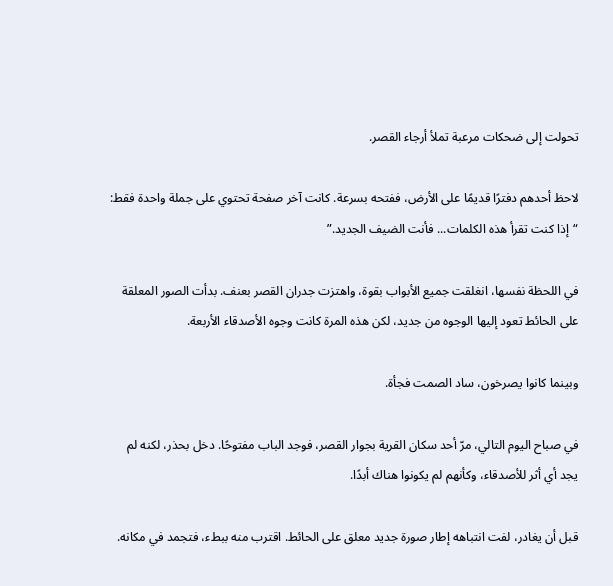تحولت إلى ضحكات مرعبة تملأ أرجاء القصر.

لاحظ أحدهم دفترًا قديمًا على الأرض، ففتحه بسرعة. كانت آخر صفحة تحتوي على جملة واحدة فقط: “إذا كنت تقرأ هذه الكلمات... فأنت الضيف الجديد.”

في اللحظة نفسها، انغلقت جميع الأبواب بقوة، واهتزت جدران القصر بعنف. بدأت الصور المعلقة على الحائط تعود إليها الوجوه من جديد، لكن هذه المرة كانت وجوه الأصدقاء الأربعة.

وبينما كانوا يصرخون، ساد الصمت فجأة.

في صباح اليوم التالي، مرّ أحد سكان القرية بجوار القصر، فوجد الباب مفتوحًا. دخل بحذر، لكنه لم يجد أي أثر للأصدقاء، وكأنهم لم يكونوا هناك أبدًا.

قبل أن يغادر، لفت انتباهه إطار صورة جديد معلق على الحائط. اقترب منه ببطء، فتجمد في مكانه.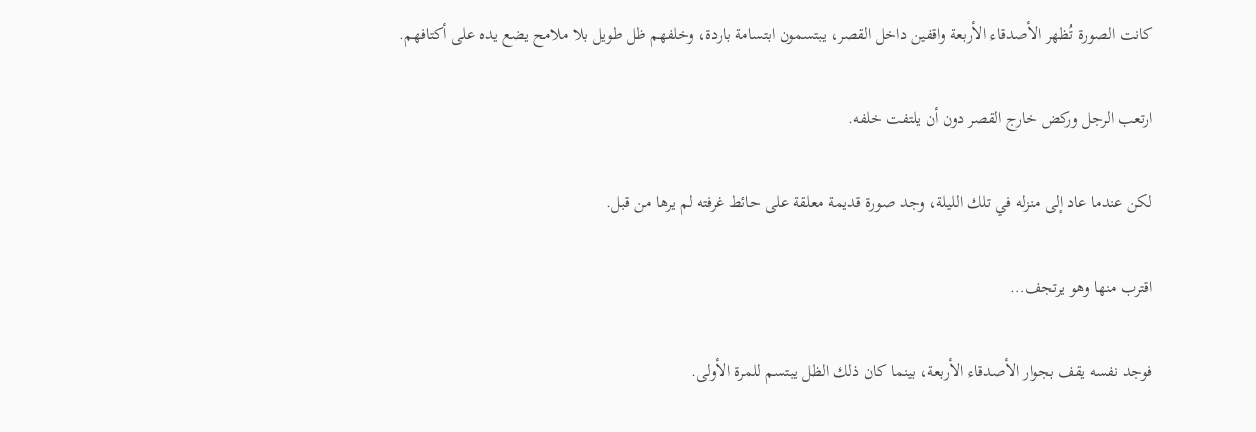كانت الصورة تُظهر الأصدقاء الأربعة واقفين داخل القصر، يبتسمون ابتسامة باردة، وخلفهم ظل طويل بلا ملامح يضع يده على أكتافهم.

ارتعب الرجل وركض خارج القصر دون أن يلتفت خلفه.

لكن عندما عاد إلى منزله في تلك الليلة، وجد صورة قديمة معلقة على حائط غرفته لم يرها من قبل.

اقترب منها وهو يرتجف…

فوجد نفسه يقف بجوار الأصدقاء الأربعة، بينما كان ذلك الظل يبتسم للمرة الأولى.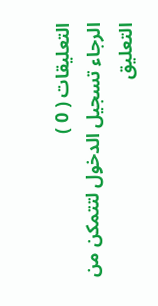التعليقات ( 0 )
الرجاء تسجيل الدخول لتتمكن من التعليق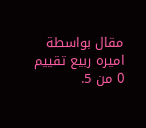مقال بواسطة
اميره ربيع تقييم 0 من 5.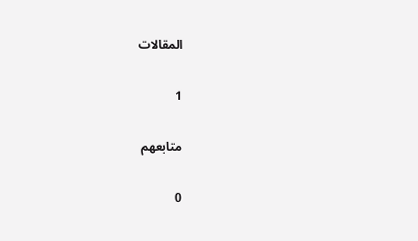المقالات

1

متابعهم

0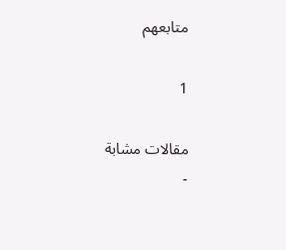متابعهم

1

مقالات مشابة
-